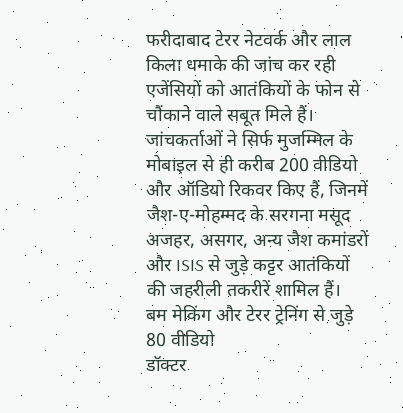फरीदाबाद टेरर नेटवर्क और लाल किला धमाके की जांच कर रही एजेंसियों को आतंकियों के फोन से चौंकाने वाले सबूत मिले हैं। जांचकर्ताओं ने सिर्फ मुजम्मिल के मोबाइल से ही करीब 200 वीडियो और ऑडियो रिकवर किए हैं, जिनमें जैश-ए-मोहम्मद के सरगना मसूद अजहर, असगर, अन्य जैश कमांडरों और ISIS से जुड़े कट्टर आतंकियों की जहरीली तकरीरें शामिल हैं।
बम मेकिंग और टेरर ट्रेनिंग से जुड़े 80 वीडियो
डॉक्टर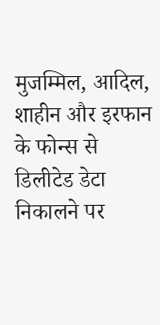मुजम्मिल, आदिल, शाहीन और इरफान के फोन्स से डिलीटेड डेटा निकालने पर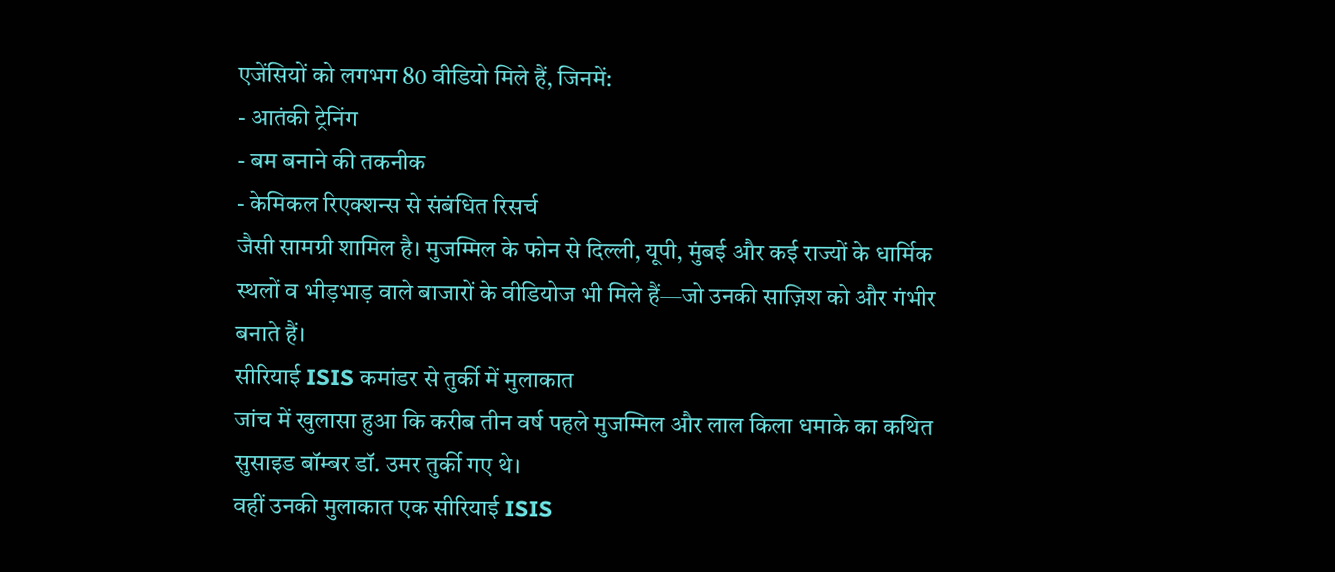एजेंसियों को लगभग 80 वीडियो मिले हैं, जिनमें:
- आतंकी ट्रेनिंग
- बम बनाने की तकनीक
- केमिकल रिएक्शन्स से संबंधित रिसर्च
जैसी सामग्री शामिल है। मुजम्मिल के फोन से दिल्ली, यूपी, मुंबई और कई राज्यों के धार्मिक स्थलों व भीड़भाड़ वाले बाजारों के वीडियोज भी मिले हैं—जो उनकी साज़िश को और गंभीर बनाते हैं।
सीरियाई ISIS कमांडर से तुर्की में मुलाकात
जांच में खुलासा हुआ कि करीब तीन वर्ष पहले मुजम्मिल और लाल किला धमाके का कथित सुसाइड बॉम्बर डॉ. उमर तुर्की गए थे।
वहीं उनकी मुलाकात एक सीरियाई ISIS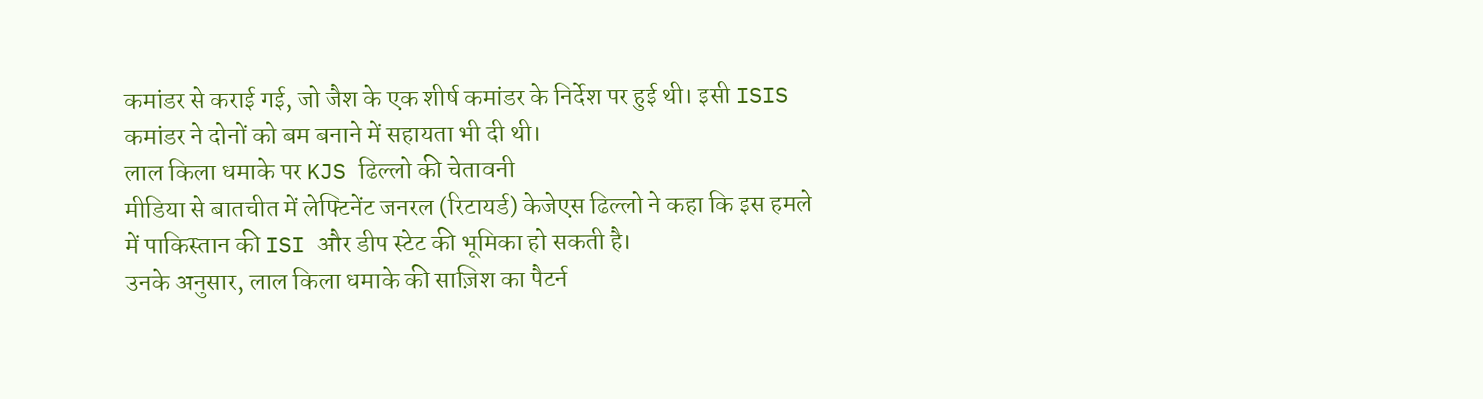कमांडर से कराई गई, जो जैश के एक शीर्ष कमांडर के निर्देश पर हुई थी। इसी ISIS कमांडर ने दोनों को बम बनाने में सहायता भी दी थी।
लाल किला धमाके पर KJS ढिल्लो की चेतावनी
मीडिया से बातचीत में लेफ्टिनेंट जनरल (रिटायर्ड) केजेएस ढिल्लो ने कहा कि इस हमले में पाकिस्तान की ISI और डीप स्टेट की भूमिका हो सकती है।
उनके अनुसार, लाल किला धमाके की साज़िश का पैटर्न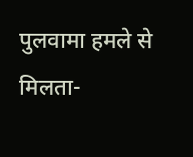पुलवामा हमले से मिलता-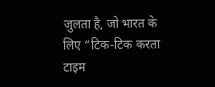जुलता है, जो भारत के लिए “टिक-टिक करता टाइम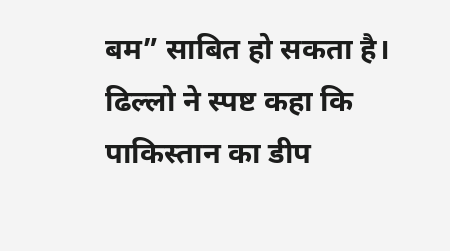बम” साबित हो सकता है।
ढिल्लो ने स्पष्ट कहा कि पाकिस्तान का डीप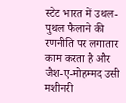स्टेट भारत में उथल-पुथल फैलाने की रणनीति पर लगातार काम करता है और जैश-ए-मोहम्मद उसी मशीनरी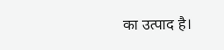का उत्पाद है।